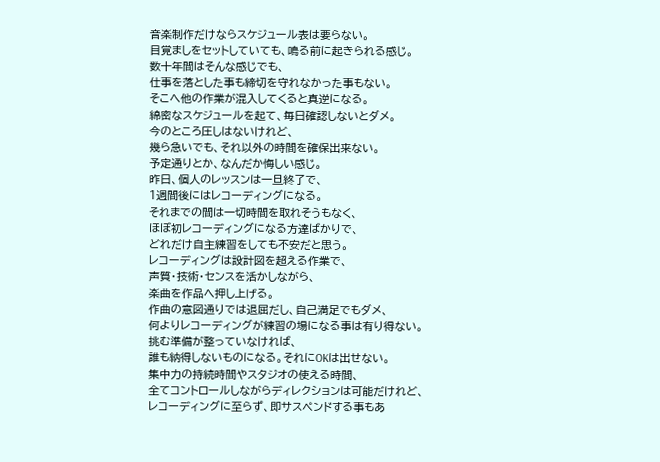音楽制作だけならスケジュール表は要らない。
目覚ましをセットしていても、鳴る前に起きられる感じ。
数十年間はそんな感じでも、
仕事を落とした事も締切を守れなかった事もない。
そこへ他の作業が混入してくると真逆になる。
綿密なスケジュールを起て、毎日確認しないとダメ。
今のところ圧しはないけれど、
幾ら急いでも、それ以外の時間を確保出来ない。
予定通りとか、なんだか悔しい感じ。
昨日、個人のレッスンは一旦終了で、
1週間後にはレコーディングになる。
それまでの間は一切時間を取れそうもなく、
ほぼ初レコーディングになる方達ばかりで、
どれだけ自主練習をしても不安だと思う。
レコーディングは設計図を超える作業で、
声質・技術・センスを活かしながら、
楽曲を作品へ押し上げる。
作曲の意図通りでは退屈だし、自己満足でもダメ、
何よりレコーディングが練習の場になる事は有り得ない。
挑む準備が整っていなければ、
誰も納得しないものになる。それにOKは出せない。
集中力の持続時間やスタジオの使える時間、
全てコントロールしながらディレクションは可能だけれど、
レコーディングに至らず、即サスペンドする事もあ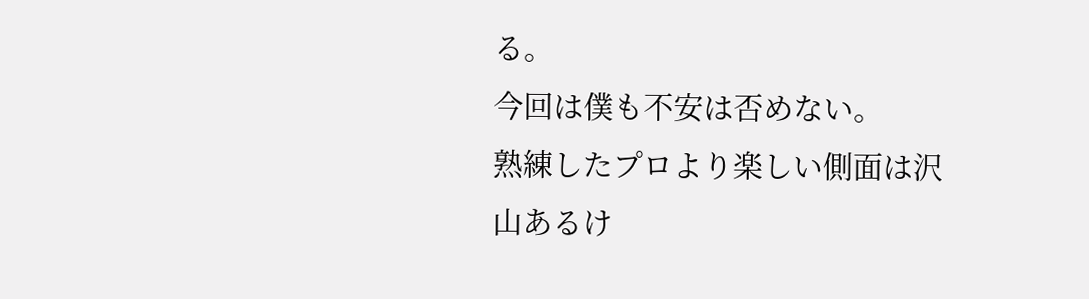る。
今回は僕も不安は否めない。
熟練したプロより楽しい側面は沢山あるけ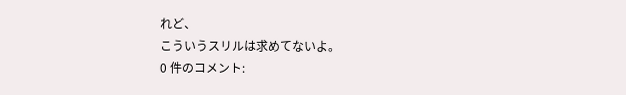れど、
こういうスリルは求めてないよ。
0 件のコメント: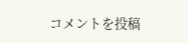コメントを投稿